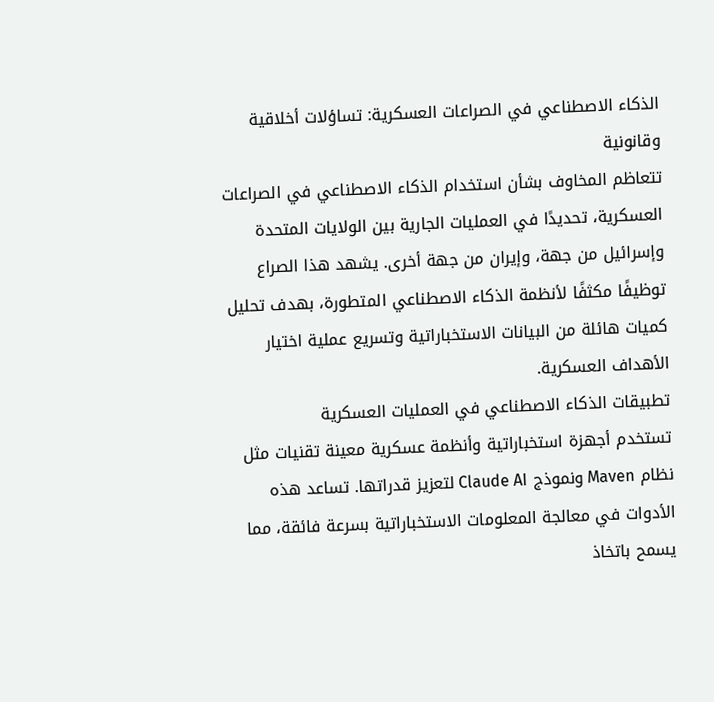الذكاء الاصطناعي في الصراعات العسكرية: تساؤلات أخلاقية وقانونية
تتعاظم المخاوف بشأن استخدام الذكاء الاصطناعي في الصراعات العسكرية، تحديدًا في العمليات الجارية بين الولايات المتحدة وإسرائيل من جهة، وإيران من جهة أخرى. يشهد هذا الصراع توظيفًا مكثفًا لأنظمة الذكاء الاصطناعي المتطورة، بهدف تحليل كميات هائلة من البيانات الاستخباراتية وتسريع عملية اختيار الأهداف العسكرية.
تطبيقات الذكاء الاصطناعي في العمليات العسكرية
تستخدم أجهزة استخباراتية وأنظمة عسكرية معينة تقنيات مثل نظام Maven ونموذج Claude AI لتعزيز قدراتها. تساعد هذه الأدوات في معالجة المعلومات الاستخباراتية بسرعة فائقة، مما يسمح باتخاذ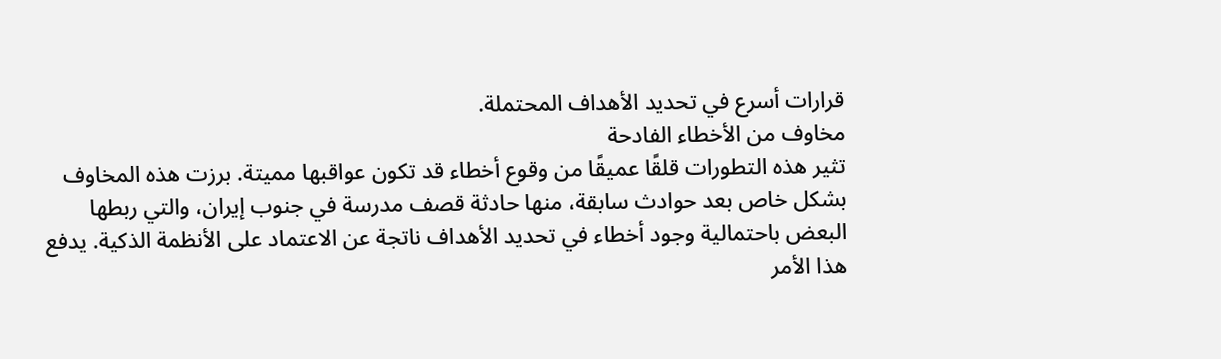قرارات أسرع في تحديد الأهداف المحتملة.
مخاوف من الأخطاء الفادحة
تثير هذه التطورات قلقًا عميقًا من وقوع أخطاء قد تكون عواقبها مميتة. برزت هذه المخاوف بشكل خاص بعد حوادث سابقة، منها حادثة قصف مدرسة في جنوب إيران، والتي ربطها البعض باحتمالية وجود أخطاء في تحديد الأهداف ناتجة عن الاعتماد على الأنظمة الذكية. يدفع هذا الأمر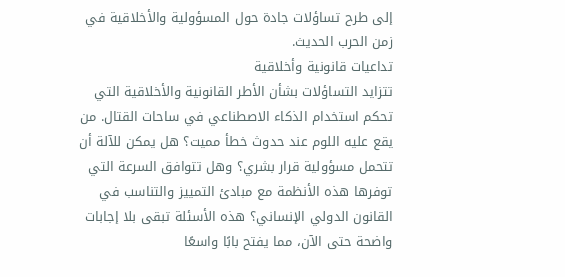إلى طرح تساؤلات جادة حول المسؤولية والأخلاقية في زمن الحرب الحديث.
تداعيات قانونية وأخلاقية
تتزايد التساؤلات بشأن الأطر القانونية والأخلاقية التي تحكم استخدام الذكاء الاصطناعي في ساحات القتال. من يقع عليه اللوم عند حدوث خطأ مميت؟ هل يمكن للآلة أن تتحمل مسؤولية قرار بشري؟ وهل تتوافق السرعة التي توفرها هذه الأنظمة مع مبادئ التمييز والتناسب في القانون الدولي الإنساني؟ هذه الأسئلة تبقى بلا إجابات واضحة حتى الآن، مما يفتح بابًا واسعًا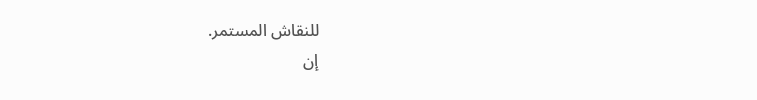للنقاش المستمر.
إن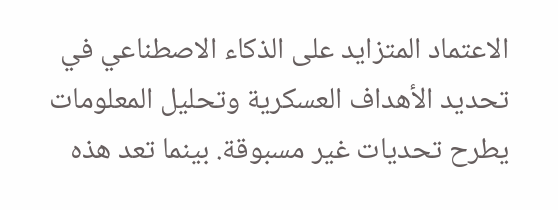الاعتماد المتزايد على الذكاء الاصطناعي في تحديد الأهداف العسكرية وتحليل المعلومات يطرح تحديات غير مسبوقة. بينما تعد هذه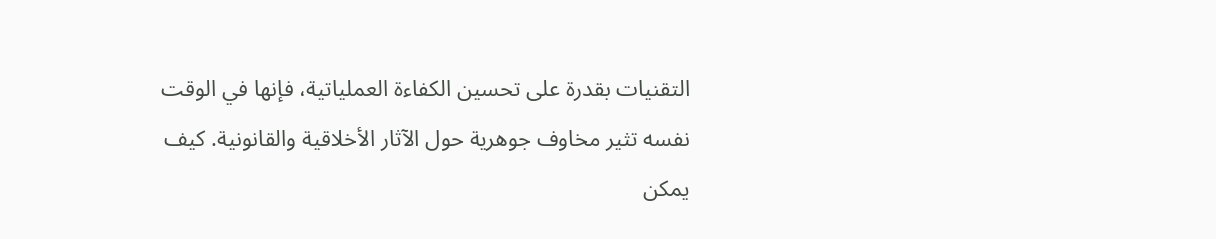التقنيات بقدرة على تحسين الكفاءة العملياتية، فإنها في الوقت نفسه تثير مخاوف جوهرية حول الآثار الأخلاقية والقانونية. كيف يمكن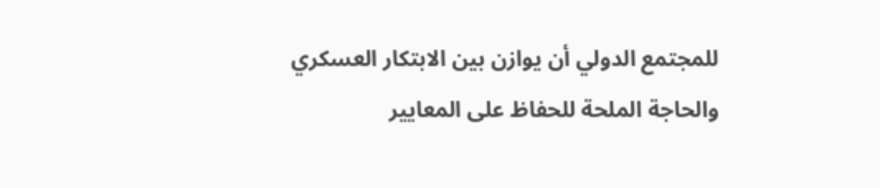للمجتمع الدولي أن يوازن بين الابتكار العسكري والحاجة الملحة للحفاظ على المعايير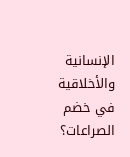الإنسانية والأخلاقية في خضم الصراعات؟